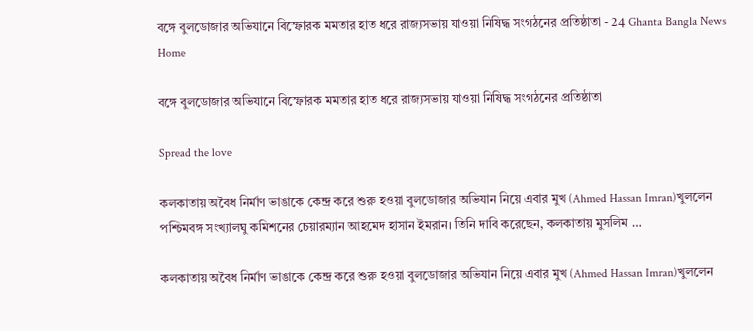বঙ্গে বুলডোজার অভিযানে বিস্ফোরক মমতার হাত ধরে রাজ্যসভায় যাওয়া নিষিদ্ধ সংগঠনের প্রতিষ্ঠাতা - 24 Ghanta Bangla News
Home

বঙ্গে বুলডোজার অভিযানে বিস্ফোরক মমতার হাত ধরে রাজ্যসভায় যাওয়া নিষিদ্ধ সংগঠনের প্রতিষ্ঠাতা

Spread the love

কলকাতায় অবৈধ নির্মাণ ভাঙাকে কেন্দ্র করে শুরু হওয়া বুলডোজার অভিযান নিয়ে এবার মুখ (Ahmed Hassan Imran)খুললেন পশ্চিমবঙ্গ সংখ্যালঘু কমিশনের চেয়ারম্যান আহমেদ হাসান ইমরান। তিনি দাবি করেছেন, কলকাতায় মুসলিম …

কলকাতায় অবৈধ নির্মাণ ভাঙাকে কেন্দ্র করে শুরু হওয়া বুলডোজার অভিযান নিয়ে এবার মুখ (Ahmed Hassan Imran)খুললেন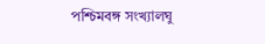পশ্চিমবঙ্গ সংখ্যালঘু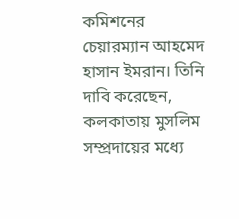কমিশনের চেয়ারম্যান আহমেদ হাসান ইমরান। তিনি দাবি করেছেন, কলকাতায় মুসলিম সম্প্রদায়ের মধ্যে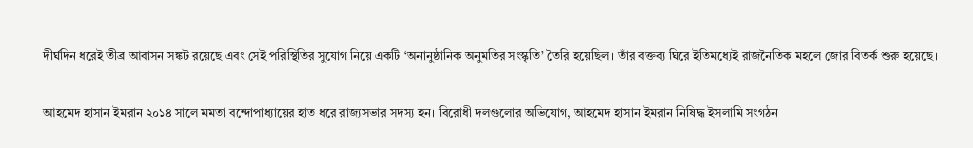দীর্ঘদিন ধরেই তীব্র আবাসন সঙ্কট রয়েছে এবং সেই পরিস্থিতির সুযোগ নিয়ে একটি ‘অনানুষ্ঠানিক অনুমতির সংস্কৃতি’ তৈরি হয়েছিল। তাঁর বক্তব্য ঘিরে ইতিমধ্যেই রাজনৈতিক মহলে জোর বিতর্ক শুরু হয়েছে।

আহমেদ হাসান ইমরান ২০১৪ সালে মমতা বন্দোপাধ্যায়ের হাত ধরে রাজ্যসভার সদস্য হন। বিরোধী দলগুলোর অভিযোগ, আহমেদ হাসান ইমরান নিষিদ্ধ ইসলামি সংগঠন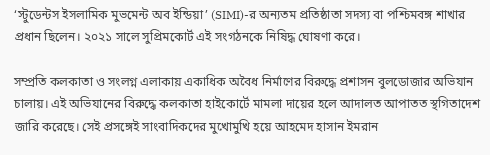‘স্টুডেন্টস ইসলামিক মুভমেন্ট অব ইন্ডিয়া’ (SIMI)-র অন্যতম প্রতিষ্ঠাতা সদস্য বা পশ্চিমবঙ্গ শাখার প্রধান ছিলেন। ২০২১ সালে সুপ্রিমকোর্ট এই সংগঠনকে নিষিদ্ধ ঘোষণা করে।

সম্প্রতি কলকাতা ও সংলগ্ন এলাকায় একাধিক অবৈধ নির্মাণের বিরুদ্ধে প্রশাসন বুলডোজার অভিযান চালায়। এই অভিযানের বিরুদ্ধে কলকাতা হাইকোর্টে মামলা দায়ের হলে আদালত আপাতত স্থগিতাদেশ জারি করেছে। সেই প্রসঙ্গেই সাংবাদিকদের মুখোমুখি হয়ে আহমেদ হাসান ইমরান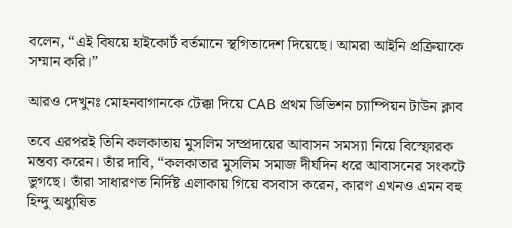বলেন, “এই বিষয়ে হাইকোর্ট বর্তমানে স্থগিতাদেশ দিয়েছে। আমরা আইনি প্রক্রিয়াকে সম্মান করি।”

আরও দেখুনঃ মোহনবাগানকে টেক্কা দিয়ে CAB প্রথম ডিভিশন চ্যাম্পিয়ন টাউন ক্লাব

তবে এরপরই তিনি কলকাতায় মুসলিম সম্প্রদায়ের আবাসন সমস্যা নিয়ে বিস্ফোরক মন্তব্য করেন। তাঁর দাবি, “কলকাতার মুসলিম সমাজ দীর্ঘদিন ধরে আবাসনের সংকটে ভুগছে। তাঁরা সাধারণত নির্দিষ্ট এলাকায় গিয়ে বসবাস করেন, কারণ এখনও এমন বহু হিন্দু অধ্যুষিত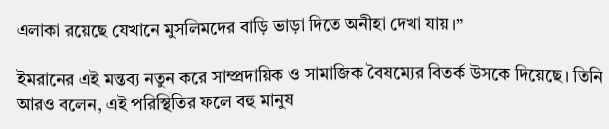এলাকা রয়েছে যেখানে মুসলিমদের বাড়ি ভাড়া দিতে অনীহা দেখা যায়।”

ইমরানের এই মন্তব্য নতুন করে সাম্প্রদায়িক ও সামাজিক বৈষম্যের বিতর্ক উসকে দিয়েছে। তিনি আরও বলেন, এই পরিস্থিতির ফলে বহু মানুষ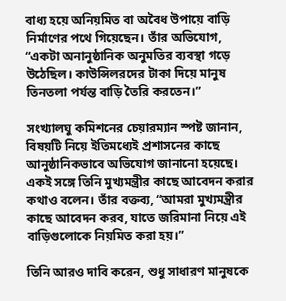বাধ্য হয়ে অনিয়মিত বা অবৈধ উপায়ে বাড়ি নির্মাণের পথে গিয়েছেন। তাঁর অভিযোগ, “একটা অনানুষ্ঠানিক অনুমতির ব্যবস্থা গড়ে উঠেছিল। কাউন্সিলরদের টাকা দিয়ে মানুষ তিনতলা পর্যন্ত বাড়ি তৈরি করতেন।”

সংখ্যালঘু কমিশনের চেয়ারম্যান স্পষ্ট জানান, বিষয়টি নিয়ে ইতিমধ্যেই প্রশাসনের কাছে আনুষ্ঠানিকভাবে অভিযোগ জানানো হয়েছে। একই সঙ্গে তিনি মুখ্যমন্ত্রীর কাছে আবেদন করার কথাও বলেন। তাঁর বক্তব্য, “আমরা মুখ্যমন্ত্রীর কাছে আবেদন করব, যাতে জরিমানা নিয়ে এই বাড়িগুলোকে নিয়মিত করা হয়।”

তিনি আরও দাবি করেন, শুধু সাধারণ মানুষকে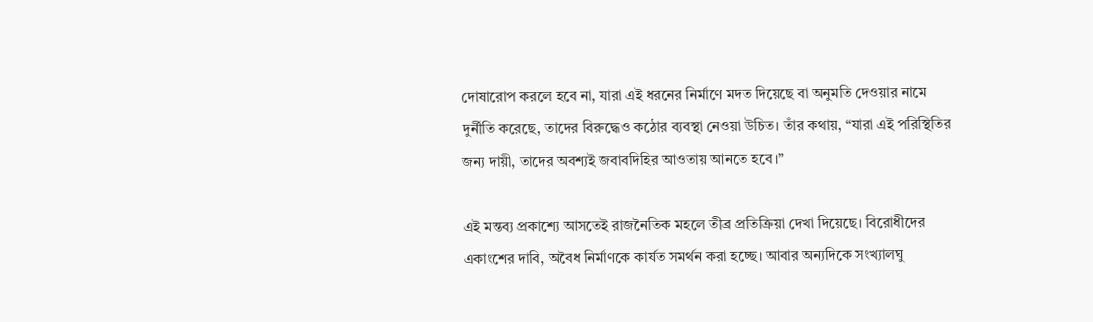দোষারোপ করলে হবে না, যারা এই ধরনের নির্মাণে মদত দিয়েছে বা অনুমতি দেওয়ার নামে দুর্নীতি করেছে, তাদের বিরুদ্ধেও কঠোর ব্যবস্থা নেওয়া উচিত। তাঁর কথায়, “যারা এই পরিস্থিতির জন্য দায়ী, তাদের অবশ্যই জবাবদিহির আওতায় আনতে হবে।”

এই মন্তব্য প্রকাশ্যে আসতেই রাজনৈতিক মহলে তীব্র প্রতিক্রিয়া দেখা দিয়েছে। বিরোধীদের একাংশের দাবি, অবৈধ নির্মাণকে কার্যত সমর্থন করা হচ্ছে। আবার অন্যদিকে সংখ্যালঘু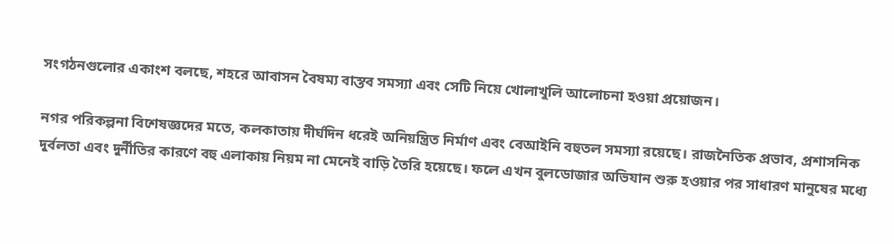সংগঠনগুলোর একাংশ বলছে, শহরে আবাসন বৈষম্য বাস্তব সমস্যা এবং সেটি নিয়ে খোলাখুলি আলোচনা হওয়া প্রয়োজন।

নগর পরিকল্পনা বিশেষজ্ঞদের মতে, কলকাতায় দীর্ঘদিন ধরেই অনিয়ন্ত্রিত নির্মাণ এবং বেআইনি বহুতল সমস্যা রয়েছে। রাজনৈতিক প্রভাব, প্রশাসনিক দুর্বলতা এবং দুর্নীতির কারণে বহু এলাকায় নিয়ম না মেনেই বাড়ি তৈরি হয়েছে। ফলে এখন বুলডোজার অভিযান শুরু হওয়ার পর সাধারণ মানুষের মধ্যে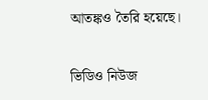আতঙ্কও তৈরি হয়েছে।

ভিডিও নিউজ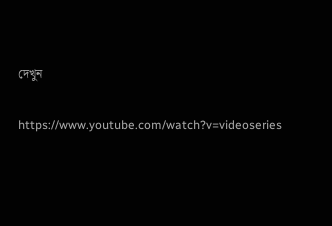দেখুন

https://www.youtube.com/watch?v=videoseries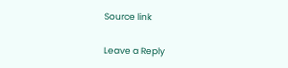Source link

Leave a Reply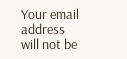Your email address will not be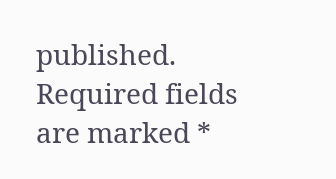published. Required fields are marked *